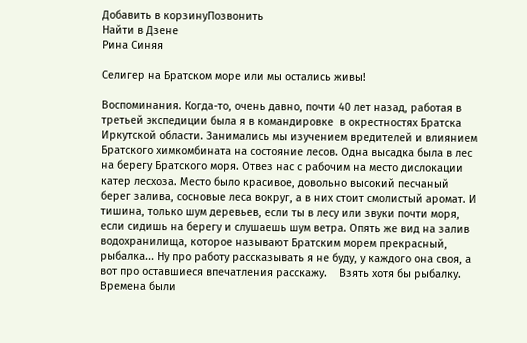Добавить в корзинуПозвонить
Найти в Дзене
Рина Синяя

Селигер на Братском море или мы остались живы!

Воспоминания. Когда-то, очень давно, почти 40 лет назад, работая в третьей экспедиции была я в командировке  в окрестностях Братска Иркутской области. Занимались мы изучением вредителей и влиянием Братского химкомбината на состояние лесов. Одна высадка была в лес на берегу Братского моря. Отвез нас с рабочим на место дислокации катер лесхоза. Место было красивое, довольно высокий песчаный берег залива, сосновые леса вокруг, а в них стоит смолистый аромат. И тишина, только шум деревьев, если ты в лесу или звуки почти моря, если сидишь на берегу и слушаешь шум ветра. Опять же вид на залив водохранилища, которое называют Братским морем прекрасный, рыбалка... Ну про работу рассказывать я не буду, у каждого она своя, а вот про оставшиеся впечатления расскажу.    Взять хотя бы рыбалку. Времена были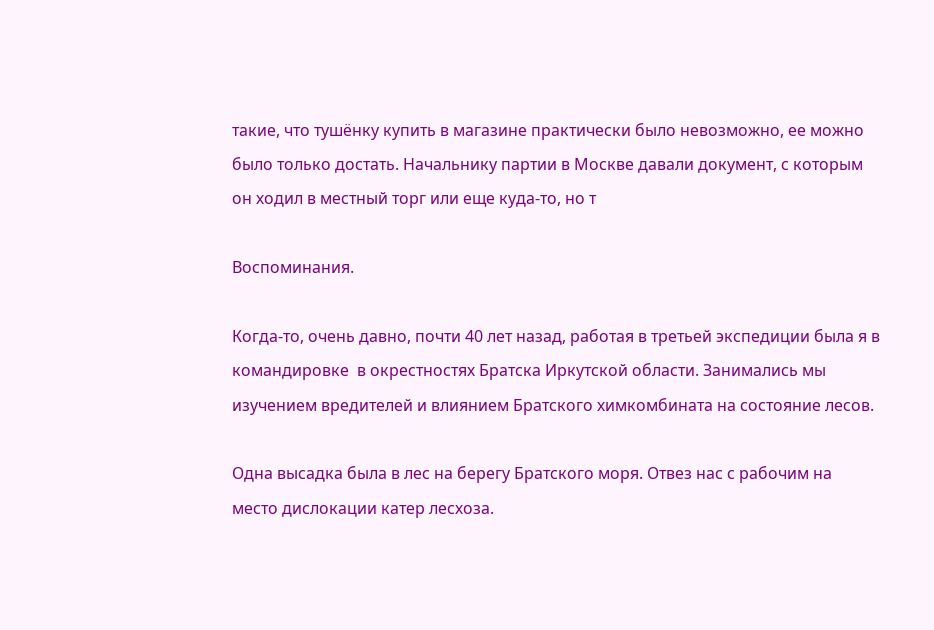такие, что тушёнку купить в магазине практически было невозможно, ее можно было только достать. Начальнику партии в Москве давали документ, с которым он ходил в местный торг или еще куда-то, но т

Воспоминания.

Когда-то, очень давно, почти 40 лет назад, работая в третьей экспедиции была я в командировке  в окрестностях Братска Иркутской области. Занимались мы изучением вредителей и влиянием Братского химкомбината на состояние лесов.

Одна высадка была в лес на берегу Братского моря. Отвез нас с рабочим на место дислокации катер лесхоза.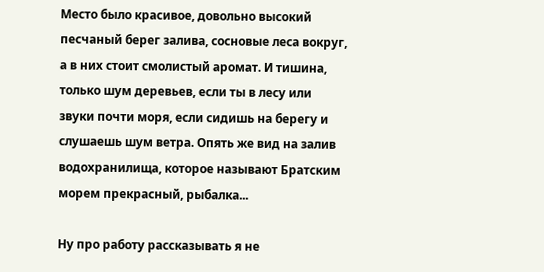Место было красивое, довольно высокий песчаный берег залива, сосновые леса вокруг, а в них стоит смолистый аромат. И тишина, только шум деревьев, если ты в лесу или звуки почти моря, если сидишь на берегу и слушаешь шум ветра. Опять же вид на залив водохранилища, которое называют Братским морем прекрасный, рыбалка...

Ну про работу рассказывать я не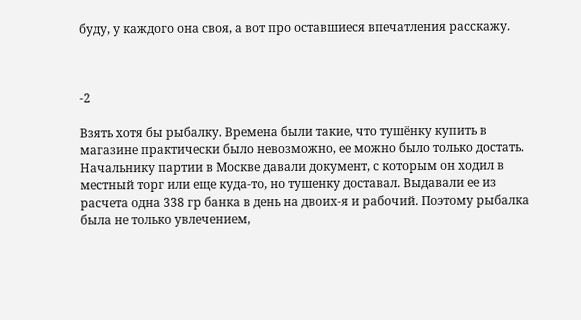буду, у каждого она своя, а вот про оставшиеся впечатления расскажу.



-2

Взять хотя бы рыбалку. Времена были такие, что тушёнку купить в магазине практически было невозможно, ее можно было только достать. Начальнику партии в Москве давали документ, с которым он ходил в местный торг или еще куда-то, но тушенку доставал. Выдавали ее из расчета одна 338 гр банка в день на двоих-я и рабочий. Поэтому рыбалка была не только увлечением,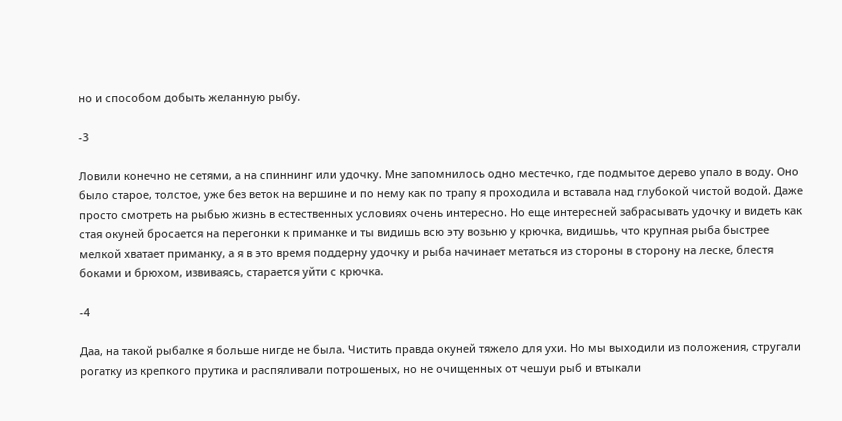но и способом добыть желанную рыбу.

-3

Ловили конечно не сетями, а на спиннинг или удочку. Мне запомнилось одно местечко, где подмытое дерево упало в воду. Оно было старое, толстое, уже без веток на вершине и по нему как по трапу я проходила и вставала над глубокой чистой водой. Даже просто смотреть на рыбью жизнь в естественных условиях очень интересно. Но еще интересней забрасывать удочку и видеть как стая окуней бросается на перегонки к приманке и ты видишь всю эту возьню у крючка, видишьь, что крупная рыба быстрее мелкой хватает приманку, а я в это время поддерну удочку и рыба начинает метаться из стороны в сторону на леске, блестя боками и брюхом, извиваясь, старается уйти с крючка.

-4

Даа, на такой рыбалке я больше нигде не была. Чистить правда окуней тяжело для ухи. Но мы выходили из положения, стругали рогатку из крепкого прутика и распяливали потрошеных, но не очищенных от чешуи рыб и втыкали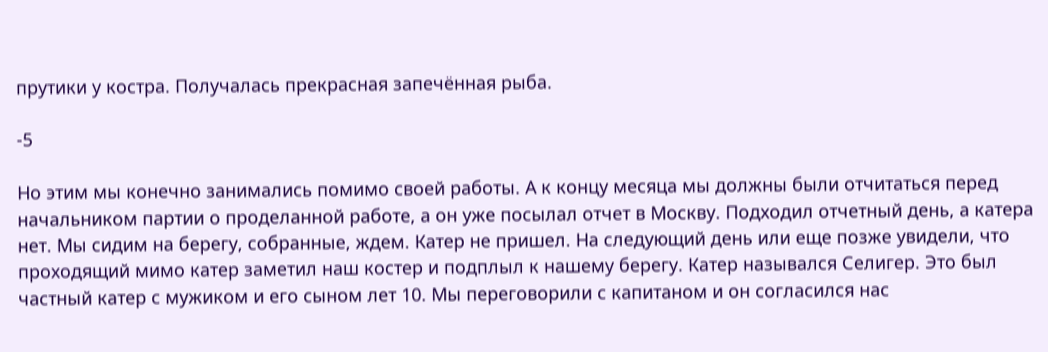прутики у костра. Получалась прекрасная запечённая рыба.

-5

Но этим мы конечно занимались помимо своей работы. А к концу месяца мы должны были отчитаться перед начальником партии о проделанной работе, а он уже посылал отчет в Москву. Подходил отчетный день, а катера нет. Мы сидим на берегу, собранные, ждем. Катер не пришел. На следующий день или еще позже увидели, что проходящий мимо катер заметил наш костер и подплыл к нашему берегу. Катер назывался Селигер. Это был частный катер с мужиком и его сыном лет 10. Мы переговорили с капитаном и он согласился нас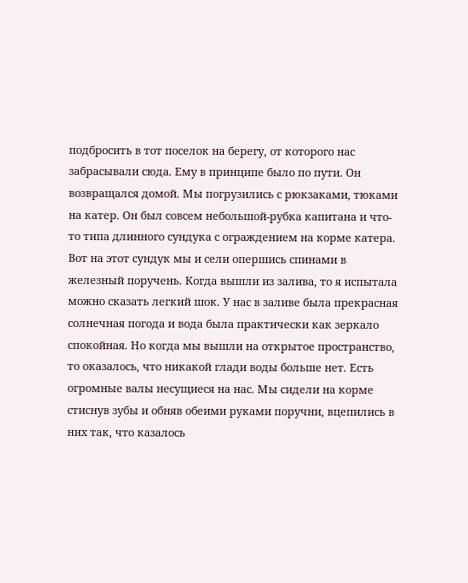подбросить в тот поселок на берегу, от которого нас забрасывали сюда. Ему в принципе было по пути. Он возвращался домой. Мы погрузились с рюкзаками, тюками на катер. Он был совсем небольшой-рубка капитана и что-то типа длинного сундука с ограждением на корме катера. Вот на этот сундук мы и сели опершись спинами в железный поручень. Когда вышли из залива, то я испытала можно сказать легкий шок. У нас в заливе была прекрасная солнечная погода и вода была практически как зеркало спокойная. Но когда мы вышли на открытое пространство, то оказалось, что никакой глади воды больше нет. Есть огромные валы несущиеся на нас. Мы сидели на корме стиснув зубы и обняв обеими руками поручни, вцепились в них так, что казалось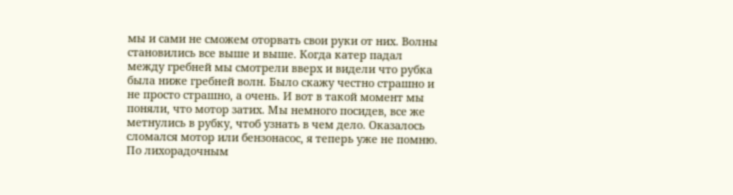мы и сами не сможем оторвать свои руки от них. Волны становились все выше и выше. Когда катер падал между гребней мы смотрели вверх и видели что рубка была ниже гребней волн. Было скажу честно страшно и не просто страшно, а очень. И вот в такой момент мы поняли, что мотор затих. Мы немного посидев, все же метнулись в рубку, чтоб узнать в чем дело. Оказалось сломался мотор или бензонасос, я теперь уже не помню. По лихорадочным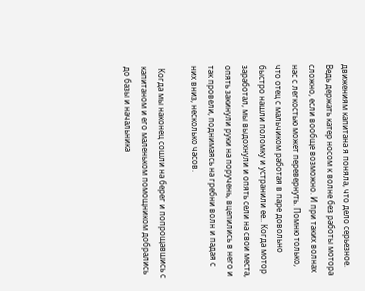движениям капитана я поняла, что дело серьезное. Ведь держать катер носом к волне без работы мотора сложно, если вообще возможно. И при таких волнах нас с легкостью может перевернуть. Помню только, что отец с мальчиком работая в паре довольно быстро нашли поломку и устранили ее.. Когда мотор заработал, мы выдохнули и опять сели на свои места, опять закинули руки на поручень, вцепились в него и так провели, поднимаясь на гребни волн и падая с них вниз, несколько часов.

 Когда мы наконец сошли на берег и попрощавшись с капитаном и его маленьком помощником добрались до базы и начальника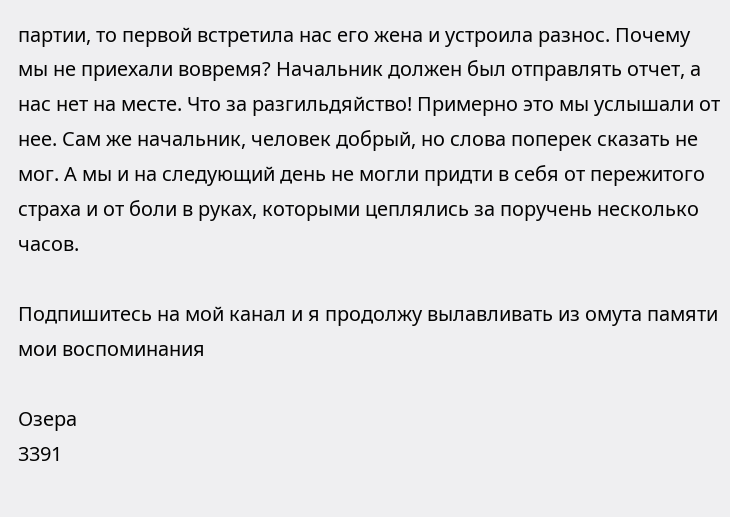партии, то первой встретила нас его жена и устроила разнос. Почему мы не приехали вовремя? Начальник должен был отправлять отчет, а нас нет на месте. Что за разгильдяйство! Примерно это мы услышали от нее. Сам же начальник, человек добрый, но слова поперек сказать не мог. А мы и на следующий день не могли придти в себя от пережитого страха и от боли в руках, которыми цеплялись за поручень несколько часов.

Подпишитесь на мой канал и я продолжу вылавливать из омута памяти мои воспоминания

Озера
3391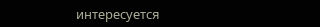интересуется